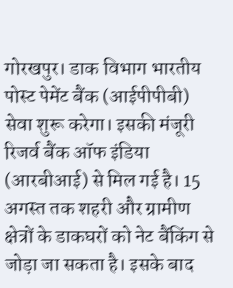गोरखपुर। डाक विभाग भारतीय पोस्ट पेमेंट बैंक (आईपीपीबी) सेवा शुरू करेगा। इसकी मंजूरी रिजर्व बैंक ऑफ इंडिया (आरबीआई) से मिल गई है। 15 अगस्त तक शहरी और ग्रामीण क्षेत्रों के डाकघरों को नेट बैंकिंग से जोड़ा जा सकता है। इसके बाद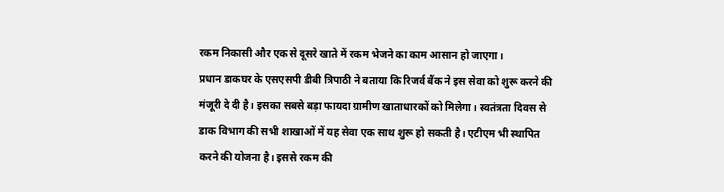रकम निकासी और एक से दूसरे खाते में रकम भेजने का काम आसान हो जाएगा।
प्रधान डाकघर के एसएसपी डीबी त्रिपाठी ने बताया कि रिजर्व बैंक ने इस सेवा को शुरू करने की मंजूरी दे दी है। इसका सबसे बड़ा फायदा ग्रामीण खाताधारकों को मिलेगा। स्वतंत्रता दिवस से डाक विभाग की सभी शाखाओं में यह सेवा एक साथ शुरू हो सकती है। एटीएम भी स्थापित करने की योजना है। इससे रकम की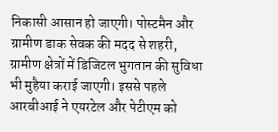निकासी आसान हो जाएगी। पोस्टमैन और ग्रामीण डाक सेवक की मदद से शहरी, ग्रामीण क्षेत्रों में डिजिटल भुगतान की सुविधा भी मुहैया कराई जाएगी। इससे पहले आरबीआई ने एयरटेल और पेटीएम को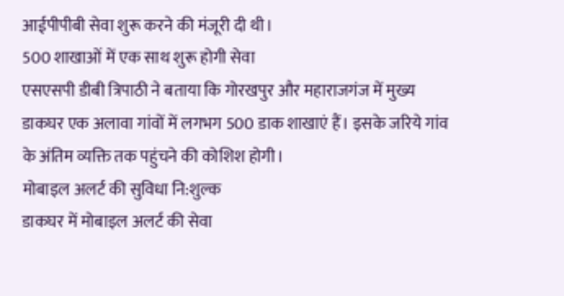आईपीपीबी सेवा शुरू करने की मंजूरी दी थी।
500 शाखाओं में एक साथ शुरू होगी सेवा
एसएसपी डीबी त्रिपाठी ने बताया कि गोरखपुर और महाराजगंज में मुख्य डाकघर एक अलावा गांवों में लगभग 500 डाक शाखाएं हैं। इसके जरिये गांव के अंतिम व्यक्ति तक पहुंचने की कोशिश होगी।
मोबाइल अलर्ट की सुविधा नि:शुल्क
डाकघर में मोबाइल अलर्ट की सेवा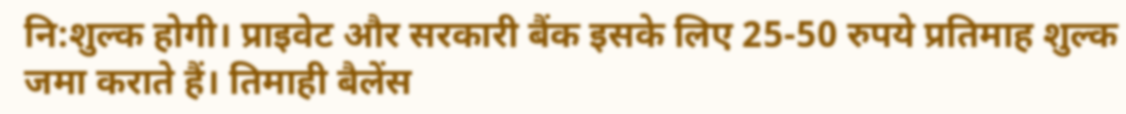नि:शुल्क होगी। प्राइवेट और सरकारी बैंक इसके लिए 25-50 रुपये प्रतिमाह शुल्क जमा कराते हैं। तिमाही बैलेंस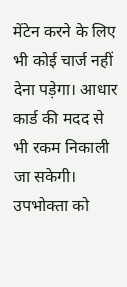मेंटेन करने के लिए भी कोई चार्ज नहीं देना पड़ेगा। आधार कार्ड की मदद से भी रकम निकाली जा सकेगी। उपभोक्ता को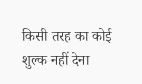किसी तरह का कोई शुल्क नहीं देना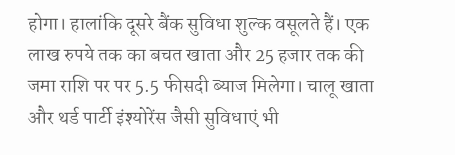होगा। हालांकि दूसरे बैंक सुविधा शुल्क वसूलते हैं। एक लाख रुपये तक का बचत खाता और 25 हजार तक की जमा राशि पर पर 5.5 फीसदी ब्याज मिलेगा। चालू खाता और थर्ड पार्टी इंश्योरेंस जैसी सुविधाएं भी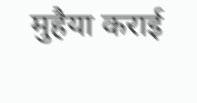मुहैया कराई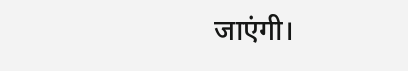जाएंगी।